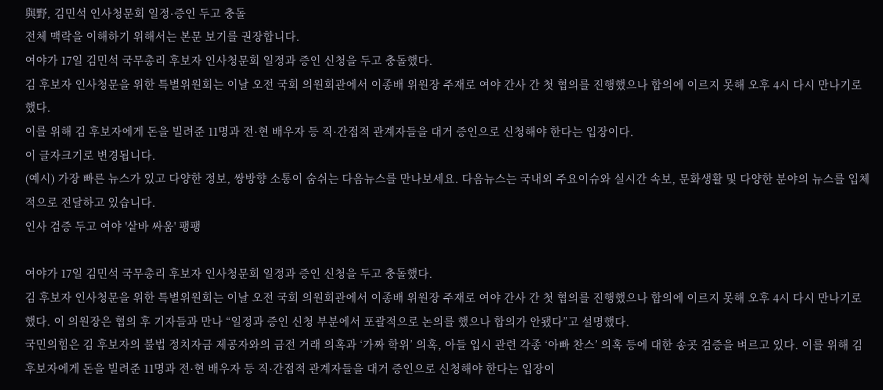與野, 김민석 인사청문회 일정·증인 두고 충돌
전체 맥락을 이해하기 위해서는 본문 보기를 권장합니다.
여야가 17일 김민석 국무총리 후보자 인사청문회 일정과 증인 신청을 두고 충돌했다.
김 후보자 인사청문을 위한 특별위원회는 이날 오전 국회 의원회관에서 이종배 위원장 주재로 여야 간사 간 첫 협의를 진행했으나 합의에 이르지 못해 오후 4시 다시 만나기로 했다.
이를 위해 김 후보자에게 돈을 빌려준 11명과 전·현 배우자 등 직·간접적 관계자들을 대거 증인으로 신청해야 한다는 입장이다.
이 글자크기로 변경됩니다.
(예시) 가장 빠른 뉴스가 있고 다양한 정보, 쌍방향 소통이 숨쉬는 다음뉴스를 만나보세요. 다음뉴스는 국내외 주요이슈와 실시간 속보, 문화생활 및 다양한 분야의 뉴스를 입체적으로 전달하고 있습니다.
인사 검증 두고 여야 '샅바 싸움' 팽팽

여야가 17일 김민석 국무총리 후보자 인사청문회 일정과 증인 신청을 두고 충돌했다.
김 후보자 인사청문을 위한 특별위원회는 이날 오전 국회 의원회관에서 이종배 위원장 주재로 여야 간사 간 첫 협의를 진행했으나 합의에 이르지 못해 오후 4시 다시 만나기로 했다. 이 의원장은 협의 후 기자들과 만나 “일정과 증인 신청 부분에서 포괄적으로 논의를 했으나 합의가 안됐다”고 설명했다.
국민의힘은 김 후보자의 불법 정치자금 제공자와의 금전 거래 의혹과 ‘가짜 학위’ 의혹, 아들 입시 관련 각종 ‘아빠 찬스’ 의혹 등에 대한 송곳 검증을 벼르고 있다. 이를 위해 김 후보자에게 돈을 빌려준 11명과 전·현 배우자 등 직·간접적 관계자들을 대거 증인으로 신청해야 한다는 입장이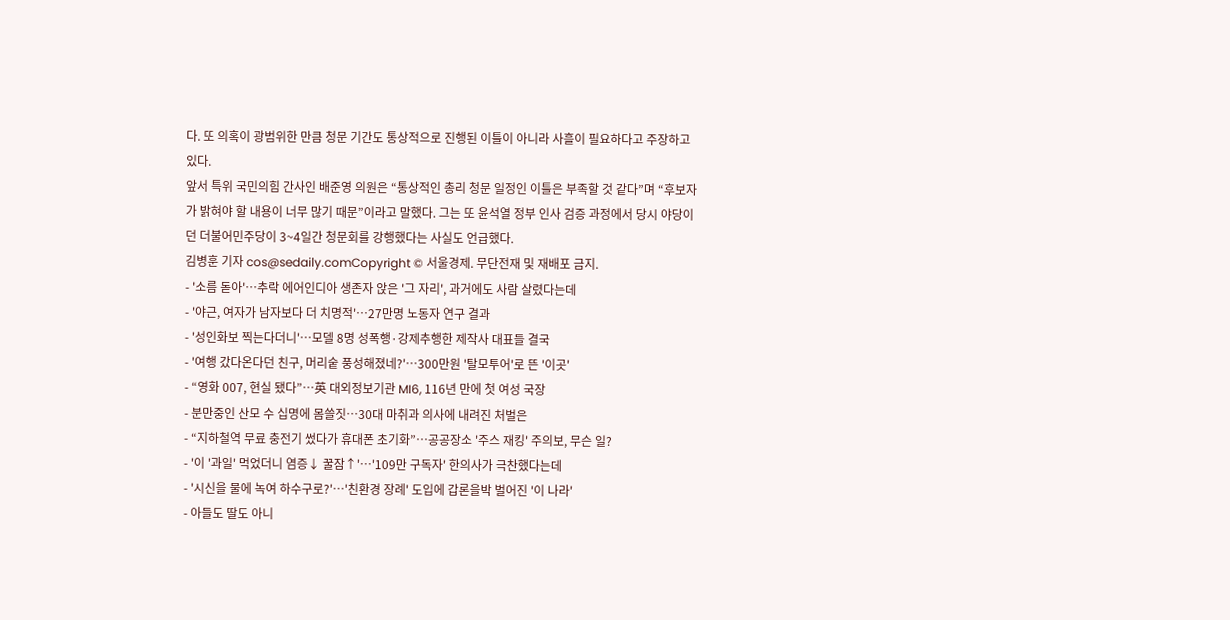다. 또 의혹이 광범위한 만큼 청문 기간도 통상적으로 진행된 이틀이 아니라 사흘이 필요하다고 주장하고 있다.
앞서 특위 국민의힘 간사인 배준영 의원은 “통상적인 총리 청문 일정인 이틀은 부족할 것 같다”며 “후보자가 밝혀야 할 내용이 너무 많기 때문”이라고 말했다. 그는 또 윤석열 정부 인사 검증 과정에서 당시 야당이던 더불어민주당이 3~4일간 청문회를 강행했다는 사실도 언급했다.
김병훈 기자 cos@sedaily.comCopyright © 서울경제. 무단전재 및 재배포 금지.
- '소름 돋아'…추락 에어인디아 생존자 앉은 '그 자리', 과거에도 사람 살렸다는데
- '야근, 여자가 남자보다 더 치명적'…27만명 노동자 연구 결과
- '성인화보 찍는다더니'…모델 8명 성폭행·강제추행한 제작사 대표들 결국
- '여행 갔다온다던 친구, 머리숱 풍성해졌네?'…300만원 '탈모투어'로 뜬 '이곳'
- “영화 007, 현실 됐다”…英 대외정보기관 MI6, 116년 만에 첫 여성 국장
- 분만중인 산모 수 십명에 몸쓸짓…30대 마취과 의사에 내려진 처벌은
- “지하철역 무료 충전기 썼다가 휴대폰 초기화”…공공장소 '주스 재킹' 주의보, 무슨 일?
- '이 '과일' 먹었더니 염증↓ 꿀잠↑'…'109만 구독자' 한의사가 극찬했다는데
- '시신을 물에 녹여 하수구로?'…'친환경 장례' 도입에 갑론을박 벌어진 '이 나라'
- 아들도 딸도 아니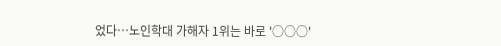었다…노인학대 가해자 1위는 바로 '○○○'